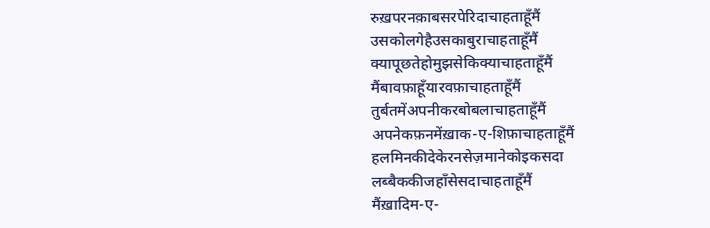रुख़परनक़ाबसरपेरिदाचाहताहूँमैं
उसकोलगेहैउसकाबुराचाहताहूँमैं
क्यापूछतेहोमुझसेकिक्याचाहताहूँमैं
मैंबावफ़ाहूँयारवफ़ाचाहताहूँमैं
तुर्बतमेंअपनीकरबोबलाचाहताहूँमैं
अपनेकफ़नमेंख़ाक-ए-शिफ़ाचाहताहूँमैं
हलमिनकीदेकेरनसेज़मानेकोइकसदा
लब्बैककीजहाँसेसदाचाहताहूँमैं
मैंख़ादिम-ए-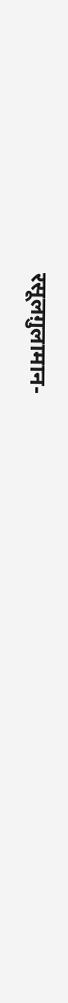रसूलग़ुलामान-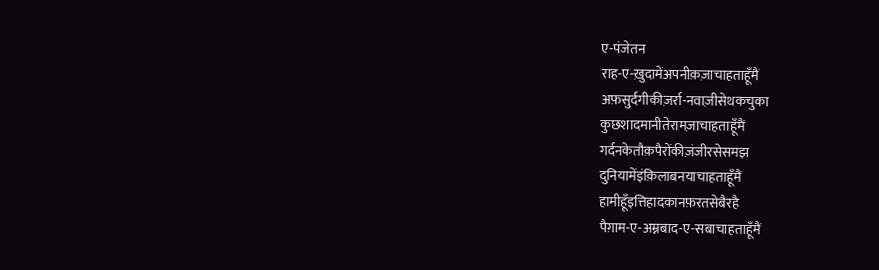ए-पंजेतन
राह-ए-ख़ुदामेंअपनीक़ज़ाचाहताहूँमैं
अफ़सुर्दगीकीज़र्रा-नवाज़ीसेथकचुका
कुछशादमानीतेरामज़ाचाहताहूँमैं
गर्दनकेतौक़पैरोंकीज़ंजीरसेसमझ
दुनियामेंइंक़िलाबनयाचाहताहूँमैं
हामीहूँइत्तिहादकानफ़रतसेबैरहै
पैग़ाम-ए-अम्नबाद-ए-सबाचाहताहूँमैं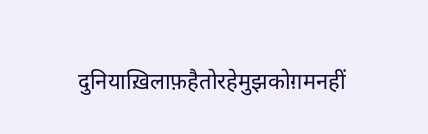दुनियाख़िलाफ़हैतोरहेमुझकोग़मनहीं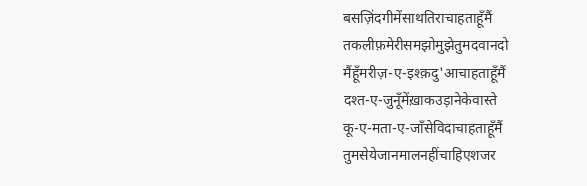बसज़िंदगीमेंसाथतिराचाहताहूँमैं
तकलीफ़मेरीसमझोमुझेतुमदवानदो
मैंहूँमरीज़-ए-इश्क़दु'आचाहताहूँमैं
दश्त-ए-जुनूँमेंख़ाकउड़ानेकेवास्ते
कू-ए-मता-ए-जाँसेविदाचाहताहूँमैं
तुमसेयेजानमालनहींचाहिएशजर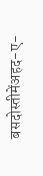बसदोस्तीमेंअहद-ए-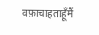वफ़ाचाहताहूँमैं